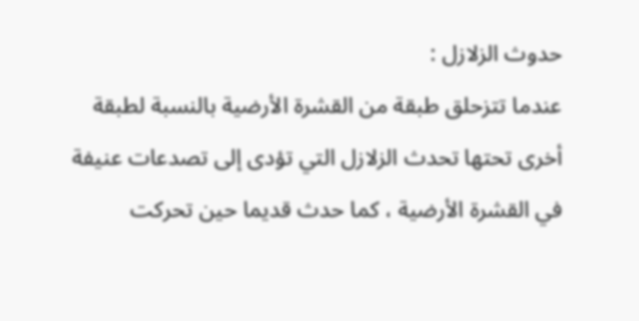حدوث الزلازل :
عندما تتزحلق طبقة من القشرة الأرضية بالنسبة لطبقة أخرى تحتها تحدث الزلازل التي تؤدى إلى تصدعات عنيفة في القشرة الأرضية ، كما حدث قديما حين تحركت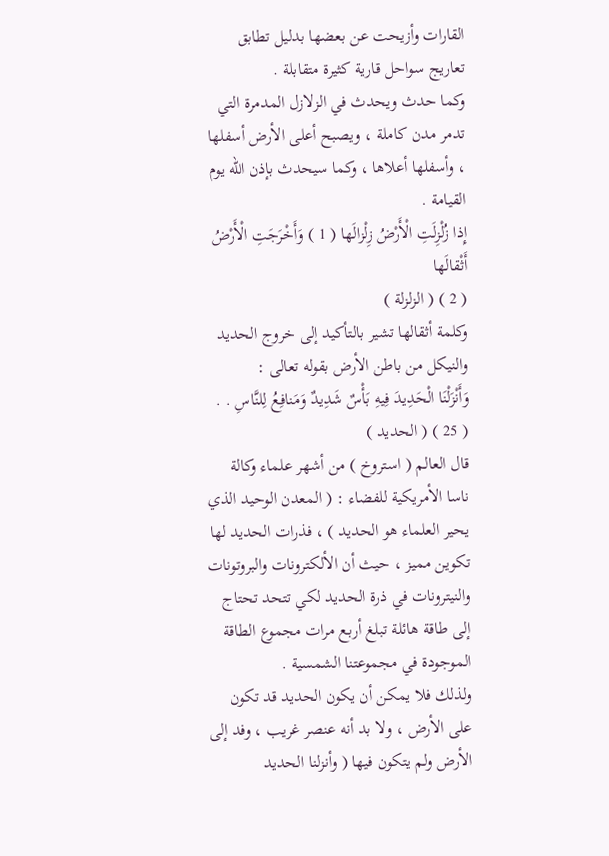القارات وأزيحت عن بعضها بدليل تطابق تعاريج سواحل قارية كثيرة متقابلة .
وكما حدث ويحدث في الزلازل المدمرة التي تدمر مدن كاملة ، ويصبح أعلى الأرض أسفلها ، وأسفلها أعلاها ، وكما سيحدث بإذن اللّه يوم القيامة .
إِذا زُلْزِلَتِ الْأَرْضُ زِلْزالَها ( 1 ) وَأَخْرَجَتِ الْأَرْضُ أَثْقالَها
( 2 ) ( الزلزلة )
وكلمة أثقالها تشير بالتأكيد إلى خروج الحديد والنيكل من باطن الأرض بقوله تعالى :
وَأَنْزَلْنَا الْحَدِيدَ فِيهِ بَأْسٌ شَدِيدٌ وَمَنافِعُ لِلنَّاسِ . .
( 25 ) ( الحديد )
قال العالم ( استروخ ) من أشهر علماء وكالة ناسا الأمريكية للفضاء : ( المعدن الوحيد الذي يحير العلماء هو الحديد ) ، فذرات الحديد لها تكوين مميز ، حيث أن الألكترونات والبروتونات والنيترونات في ذرة الحديد لكي تتحد تحتاج إلى طاقة هائلة تبلغ أربع مرات مجموع الطاقة الموجودة في مجموعتنا الشمسية .
ولذلك فلا يمكن أن يكون الحديد قد تكون على الأرض ، ولا بد أنه عنصر غريب ، وفد إلى الأرض ولم يتكون فيها ( وأنزلنا الحديد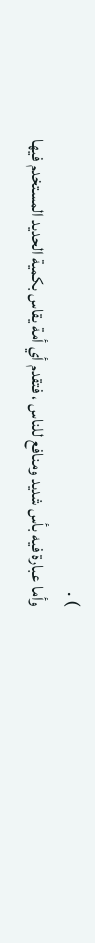) .
وأما عبارة فيه بأس شديد ومنافع للناس ، فتقدم أي أمة يقاس بكمية الحديد المستخدم فيها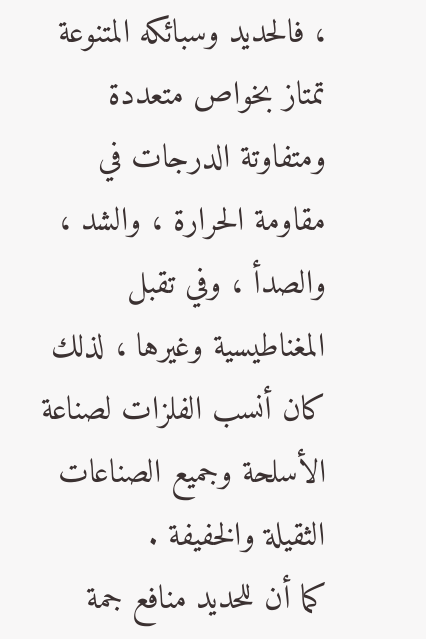، فالحديد وسبائكه المتنوعة تمتاز بخواص متعددة ومتفاوتة الدرجات في مقاومة الحرارة ، والشد ، والصدأ ، وفي تقبل المغناطيسية وغيرها ، لذلك كان أنسب الفلزات لصناعة الأسلحة وجميع الصناعات الثقيلة والخفيفة .
كما أن للحديد منافع جمة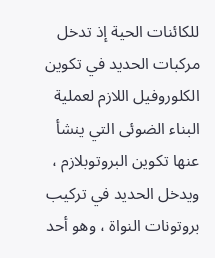للكائنات الحية إذ تدخل مركبات الحديد في تكوين الكلوروفيل اللازم لعملية البناء الضوئى التي ينشأ عنها تكوين البروتوبلازم ، ويدخل الحديد في تركيب بروتونات النواة ، وهو أحد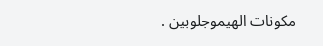مكونات الهيموجلوبين .